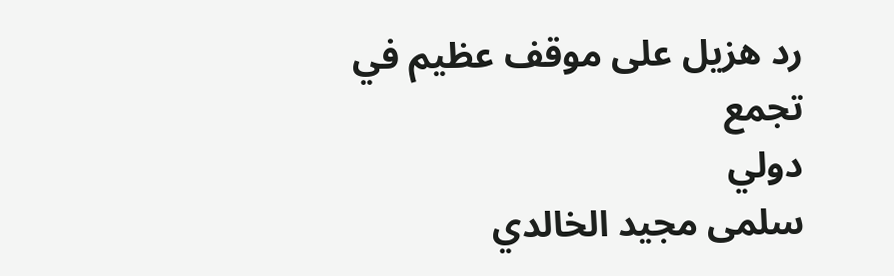رد هزيل على موقف عظيم في تجمع
دولي
سلمى مجيد الخالدي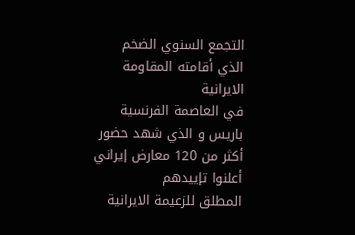التجمع السنوي الضخم الذي أقامته المقاومة الايرانية
في العاصمة الفرنسية باريس و الذي شهد حضور أکثر من 120 معارض إيراني أعلنوا تإييدهم
المطلق للزعيمة الايرانية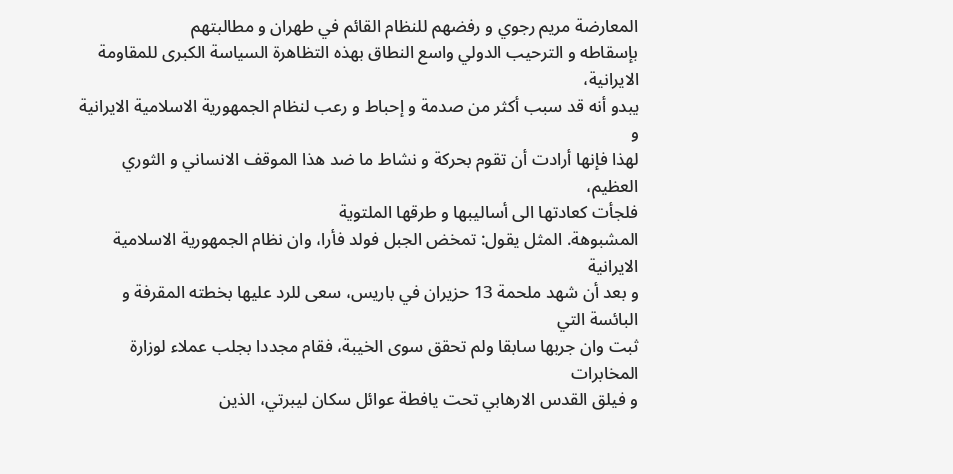المعارضة مريم رجوي و رفضهم للنظام القائم في طهران و مطالبتهم
بإسقاطه و الترحيب الدولي واسع النطاق بهذه التظاهرة السياسة الکبرى للمقاومة الايرانية،
يبدو أنه قد سبب أکثر من صدمة و إحباط و رعب لنظام الجمهورية الاسلامية الايرانية و
لهذا فإنها أرادت أن تقوم بحرکة و نشاط ما ضد هذا الموقف الانساني و الثوري العظيم،
فلجأت کعادتها الى أساليبها و طرقها الملتوية
المشبوهة. المثل يقول: تمخض الجبل فولد فأرا، وان نظام الجمهورية الاسلامية الايرانية
و بعد أن شهد ملحمة 13 حزيران في باريس، سعى للرد عليها بخطته المقرفة و البائسة التي
ثبت وان جربها سابقا ولم تحقق سوى الخيبة، فقام مجددا بجلب عملاء لوزارة المخابرات
و فيلق القدس الارهابي تحت يافطة عوائل سكان ليبرتي، الذين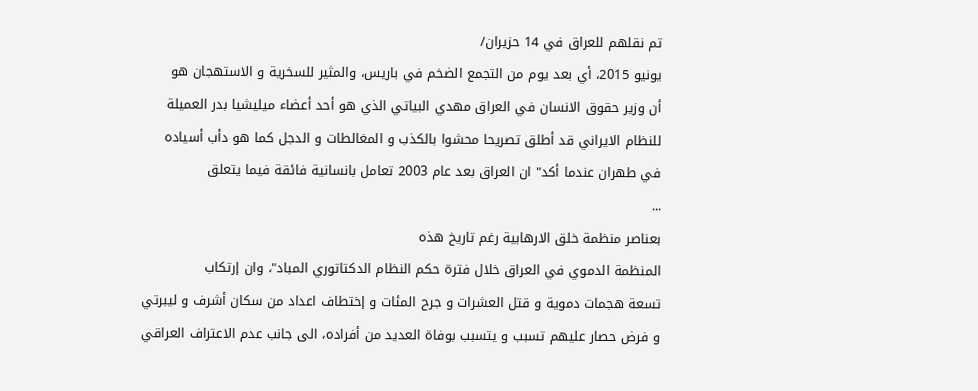تم نقلهم للعراق في 14 حزيران/
يونيو 2015، أي بعد يوم من التجمع الضخم في باريس، والمثير للسخرية و الاستهجان هو
أن وزير حقوق الانسان في العراق مهدي البياتي الذي هو أحد أعضاء ميليشيا بدر العميلة
للنظام الايراني قد أطلق تصريحا محشوا بالکذب و المغالطات و الدجل کما هو دأب أسياده
في طهران عندما أکد" ان العراق بعد عام 2003 تعامل بانسانية فائقة فيما يتعلق
...
بعناصر منظمة خلق الارهابية رغم تاريخ هذه
المنظمة الدموي في العراق خلال فترة حكم النظام الدكتاتوري المباد"، وان إرتکاب
تسعة هجمات دموية و قتل العشرات و جرح المئات و إختطاف اعداد من سکان أشرف و ليبرتي
و فرض حصار عليهم تسبب و يتسبب بوفاة العديد من أفراده، الى جانب عدم الاعتراف العراقي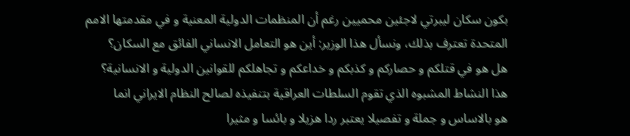بکون سکان ليبرتي لاجئين محميين رغم أن المنظمات الدولية المعنية و في مقدمتها الامم
المتحدة تعترف بذلك، ونسأل هذا الوزير: أين هو التعامل الانساني الفائق مع السکان؟
هل هو في قتلکم و حصارکم و کذبکم و خداعکم و تجاهلکم للقوانين الدولية و الانسانية؟
هذا النشاط المشبوه الذي تقوم السلطات العراقية بتنفيذه لصالح النظام الايراني انما
هو بالاساس و جملة و تفصيلا يعتبر ردا هزيلا و بائسا و مثيرا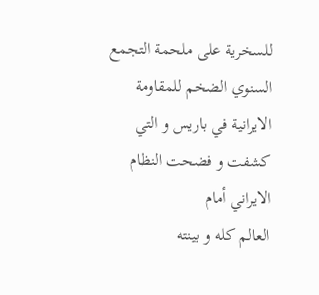للسخرية على ملحمة التجمع
السنوي الضخم للمقاومة الايرانية في باريس و التي کشفت و فضحت النظام الايراني أمام
العالم کله و بينته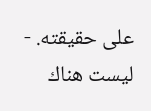على حقيقته. -
ليست هناك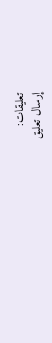تعليقات:
إرسال تعليق